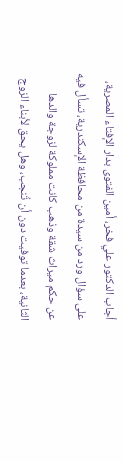أجاب الدكتور علي فخر، أمين الفتوى بدار الإفتاء المصرية، على سؤال ورد من سيدة من محافظة الإسكندرية، تسأل فيه عن حكم ميراث شقة وذهب كانت مملوكة لزوجة والدها الثانية، بعدما توفيت دون أن تُنجب، وهل يحق لأبناء الزوج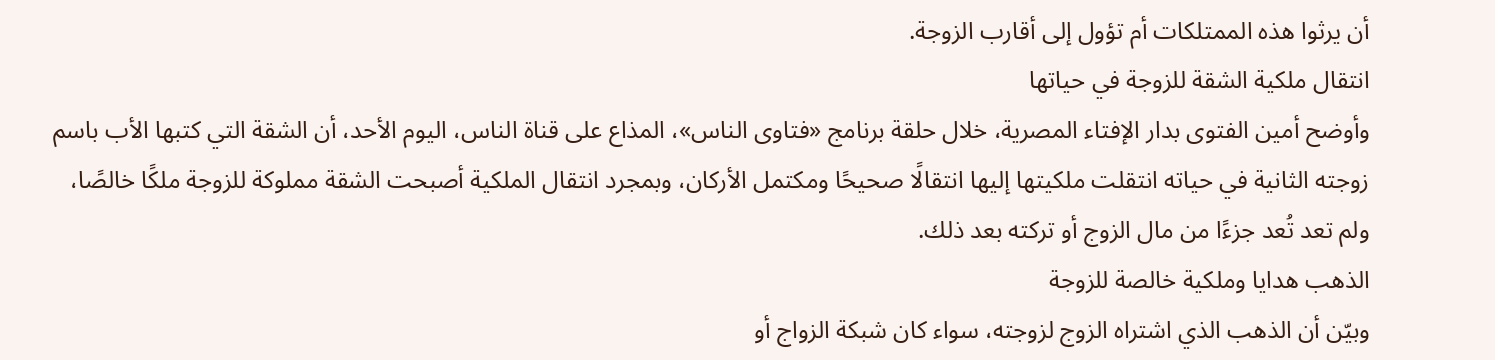أن يرثوا هذه الممتلكات أم تؤول إلى أقارب الزوجة.
انتقال ملكية الشقة للزوجة في حياتها
وأوضح أمين الفتوى بدار الإفتاء المصرية، خلال حلقة برنامج «فتاوى الناس»، المذاع على قناة الناس، اليوم الأحد، أن الشقة التي كتبها الأب باسم زوجته الثانية في حياته انتقلت ملكيتها إليها انتقالًا صحيحًا ومكتمل الأركان، وبمجرد انتقال الملكية أصبحت الشقة مملوكة للزوجة ملكًا خالصًا، ولم تعد تُعد جزءًا من مال الزوج أو تركته بعد ذلك.
الذهب هدايا وملكية خالصة للزوجة
وبيّن أن الذهب الذي اشتراه الزوج لزوجته، سواء كان شبكة الزواج أو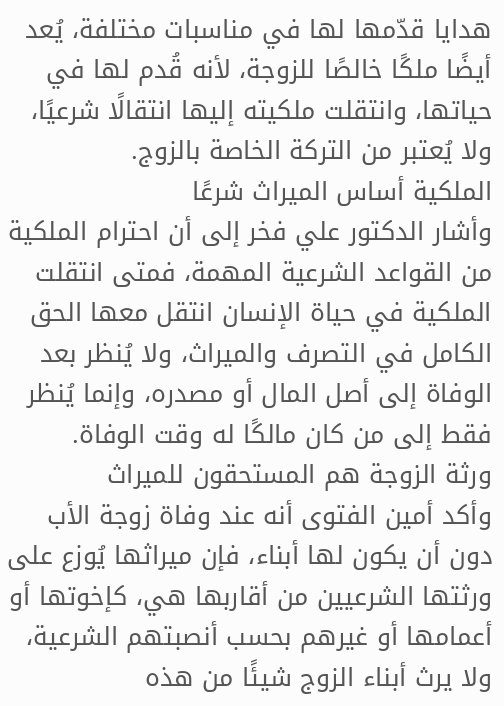هدايا قدّمها لها في مناسبات مختلفة، يُعد أيضًا ملكًا خالصًا للزوجة، لأنه قُدم لها في حياتها، وانتقلت ملكيته إليها انتقالًا شرعيًا، ولا يُعتبر من التركة الخاصة بالزوج.
الملكية أساس الميراث شرعًا
وأشار الدكتور علي فخر إلى أن احترام الملكية من القواعد الشرعية المهمة، فمتى انتقلت الملكية في حياة الإنسان انتقل معها الحق الكامل في التصرف والميراث، ولا يُنظر بعد الوفاة إلى أصل المال أو مصدره، وإنما يُنظر فقط إلى من كان مالكًا له وقت الوفاة.
ورثة الزوجة هم المستحقون للميراث
وأكد أمين الفتوى أنه عند وفاة زوجة الأب دون أن يكون لها أبناء، فإن ميراثها يُوزع على ورثتها الشرعيين من أقاربها هي، كإخوتها أو أعمامها أو غيرهم بحسب أنصبتهم الشرعية، ولا يرث أبناء الزوج شيئًا من هذه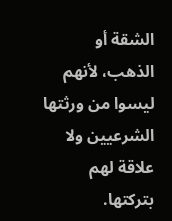الشقة أو الذهب، لأنهم ليسوا من ورثتها الشرعيين ولا علاقة لهم بتركتها.